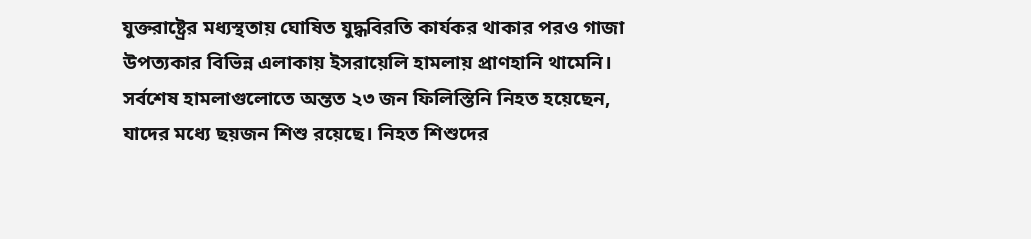যুক্তরাষ্ট্রের মধ্যস্থতায় ঘোষিত যুদ্ধবিরতি কার্যকর থাকার পরও গাজা উপত্যকার বিভিন্ন এলাকায় ইসরায়েলি হামলায় প্রাণহানি থামেনি। সর্বশেষ হামলাগুলোতে অন্তত ২৩ জন ফিলিস্তিনি নিহত হয়েছেন, যাদের মধ্যে ছয়জন শিশু রয়েছে। নিহত শিশুদের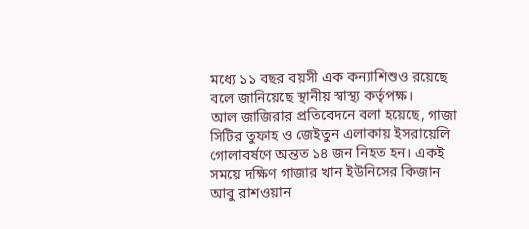মধ্যে ১১ বছর বয়সী এক কন্যাশিশুও রয়েছে বলে জানিয়েছে স্থানীয় স্বাস্থ্য কর্তৃপক্ষ।
আল জাজিরার প্রতিবেদনে বলা হয়েছে, গাজা সিটির তুফাহ ও জেইতুন এলাকায় ইসরায়েলি গোলাবর্ষণে অন্তত ১৪ জন নিহত হন। একই সময়ে দক্ষিণ গাজার খান ইউনিসের কিজান আবু রাশওয়ান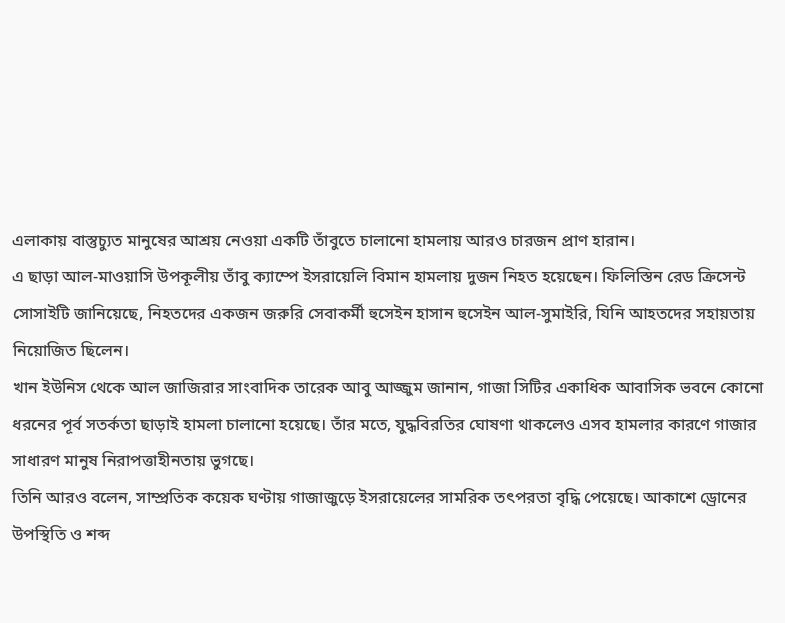এলাকায় বাস্তুচ্যুত মানুষের আশ্রয় নেওয়া একটি তাঁবুতে চালানো হামলায় আরও চারজন প্রাণ হারান।
এ ছাড়া আল-মাওয়াসি উপকূলীয় তাঁবু ক্যাম্পে ইসরায়েলি বিমান হামলায় দুজন নিহত হয়েছেন। ফিলিস্তিন রেড ক্রিসেন্ট সোসাইটি জানিয়েছে, নিহতদের একজন জরুরি সেবাকর্মী হুসেইন হাসান হুসেইন আল-সুমাইরি, যিনি আহতদের সহায়তায় নিয়োজিত ছিলেন।
খান ইউনিস থেকে আল জাজিরার সাংবাদিক তারেক আবু আজ্জুম জানান, গাজা সিটির একাধিক আবাসিক ভবনে কোনো ধরনের পূর্ব সতর্কতা ছাড়াই হামলা চালানো হয়েছে। তাঁর মতে, যুদ্ধবিরতির ঘোষণা থাকলেও এসব হামলার কারণে গাজার সাধারণ মানুষ নিরাপত্তাহীনতায় ভুগছে।
তিনি আরও বলেন, সাম্প্রতিক কয়েক ঘণ্টায় গাজাজুড়ে ইসরায়েলের সামরিক তৎপরতা বৃদ্ধি পেয়েছে। আকাশে ড্রোনের উপস্থিতি ও শব্দ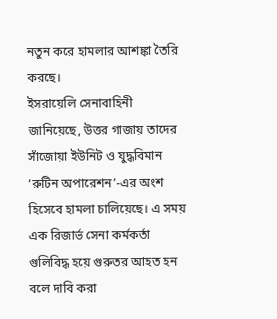নতুন করে হামলার আশঙ্কা তৈরি করছে।
ইসরায়েলি সেনাবাহিনী জানিয়েছে, উত্তর গাজায় তাদের সাঁজোয়া ইউনিট ও যুদ্ধবিমান ‘রুটিন অপারেশন’-এর অংশ হিসেবে হামলা চালিয়েছে। এ সময় এক রিজার্ভ সেনা কর্মকর্তা গুলিবিদ্ধ হয়ে গুরুতর আহত হন বলে দাবি করা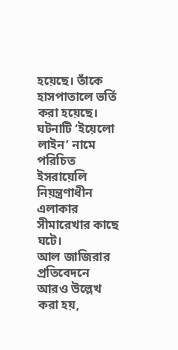হয়েছে। তাঁকে হাসপাতালে ভর্তি করা হয়েছে। ঘটনাটি ‘ইয়েলো লাইন’ নামে পরিচিত ইসরায়েলি নিয়ন্ত্রণাধীন এলাকার সীমারেখার কাছে ঘটে।
আল জাজিরার প্রতিবেদনে আরও উল্লেখ করা হয়,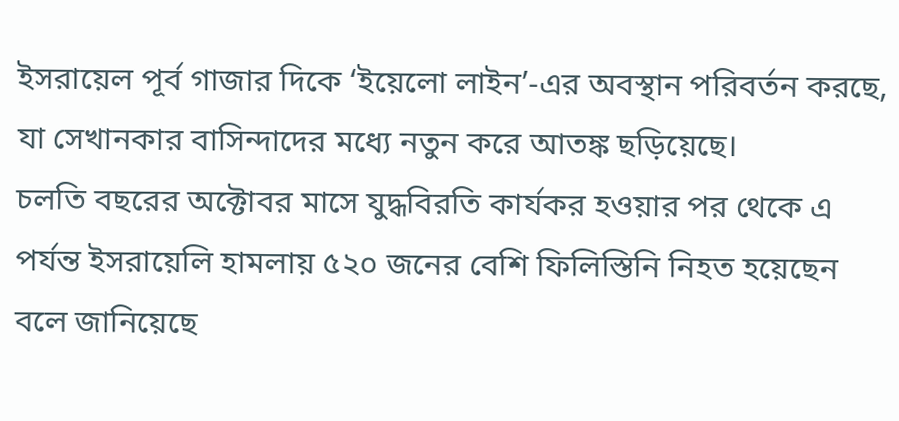ইসরায়েল পূর্ব গাজার দিকে ‘ইয়েলো লাইন’-এর অবস্থান পরিবর্তন করছে, যা সেখানকার বাসিন্দাদের মধ্যে নতুন করে আতঙ্ক ছড়িয়েছে।
চলতি বছরের অক্টোবর মাসে যুদ্ধবিরতি কার্যকর হওয়ার পর থেকে এ পর্যন্ত ইসরায়েলি হামলায় ৫২০ জনের বেশি ফিলিস্তিনি নিহত হয়েছেন বলে জানিয়েছে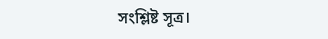সংশ্লিষ্ট সূত্র।